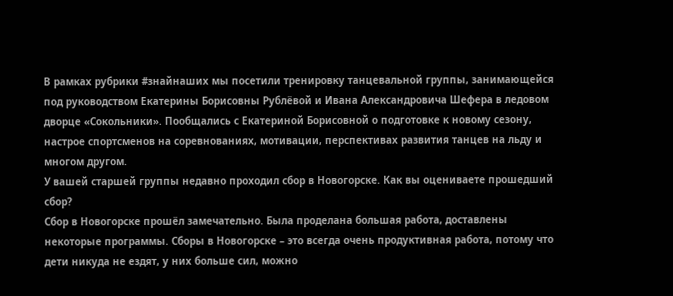В рамках рубрики #знайнаших мы посетили тренировку танцевальной группы, занимающейся под руководством Екатерины Борисовны Рублёвой и Ивана Александровича Шефера в ледовом дворце «Сокольники». Пообщались с Екатериной Борисовной о подготовке к новому сезону, настрое спортсменов на соревнованиях, мотивации, перспективах развития танцев на льду и многом другом.
У вашей старшей группы недавно проходил сбор в Новогорске. Как вы оцениваете прошедший сбор?
Сбор в Новогорске прошёл замечательно. Была проделана большая работа, доставлены некоторые программы. Сборы в Новогорске – это всегда очень продуктивная работа, потому что дети никуда не ездят, у них больше сил, можно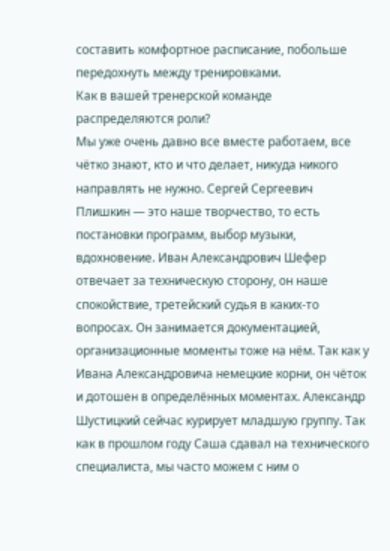составить комфортное расписание, побольше передохнуть между тренировками.
Как в вашей тренерской команде распределяются роли?
Мы уже очень давно все вместе работаем, все чётко знают, кто и что делает, никуда никого направлять не нужно. Сергей Сергеевич Плишкин — это наше творчество, то есть постановки программ, выбор музыки, вдохновение. Иван Александрович Шефер отвечает за техническую сторону, он наше спокойствие, третейский судья в каких-то вопросах. Он занимается документацией, организационные моменты тоже на нём. Так как у Ивана Александровича немецкие корни, он чёток и дотошен в определённых моментах. Александр Шустицкий сейчас курирует младшую группу. Так как в прошлом году Саша сдавал на технического специалиста, мы часто можем с ним о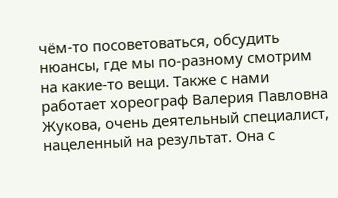чём-то посоветоваться, обсудить нюансы, где мы по-разному смотрим на какие-то вещи. Также с нами работает хореограф Валерия Павловна Жукова, очень деятельный специалист, нацеленный на результат. Она с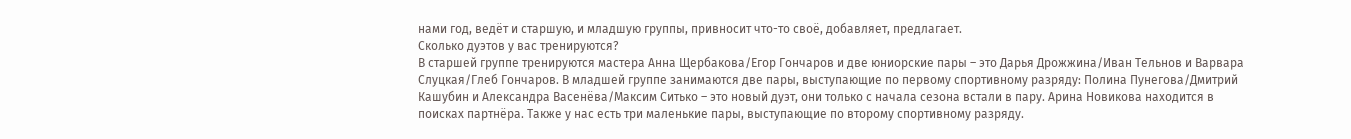нами год, ведёт и старшую, и младшую группы, привносит что-то своё, добавляет, предлагает.
Сколько дуэтов у вас тренируются?
В старшей группе тренируются мастера Анна Щербакова/Егор Гончаров и две юниорские пары – это Дарья Дрожжина/Иван Тельнов и Варвара Слуцкая/Глеб Гончаров. В младшей группе занимаются две пары, выступающие по первому спортивному разряду: Полина Пунегова/Дмитрий Кашубин и Александра Васенёва/Максим Ситько – это новый дуэт, они только с начала сезона встали в пару. Арина Новикова находится в поисках партнёра. Также у нас есть три маленькие пары, выступающие по второму спортивному разряду.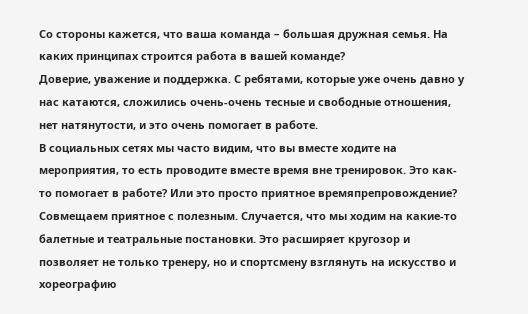Со стороны кажется, что ваша команда – большая дружная семья. На каких принципах строится работа в вашей команде?
Доверие, уважение и поддержка. С ребятами, которые уже очень давно у нас катаются, сложились очень-очень тесные и свободные отношения, нет натянутости, и это очень помогает в работе.
В социальных сетях мы часто видим, что вы вместе ходите на мероприятия, то есть проводите вместе время вне тренировок. Это как-то помогает в работе? Или это просто приятное времяпрепровождение?
Совмещаем приятное с полезным. Случается, что мы ходим на какие-то балетные и театральные постановки. Это расширяет кругозор и позволяет не только тренеру, но и спортсмену взглянуть на искусство и хореографию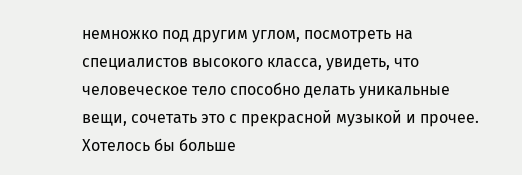немножко под другим углом, посмотреть на специалистов высокого класса, увидеть, что человеческое тело способно делать уникальные вещи, сочетать это с прекрасной музыкой и прочее. Хотелось бы больше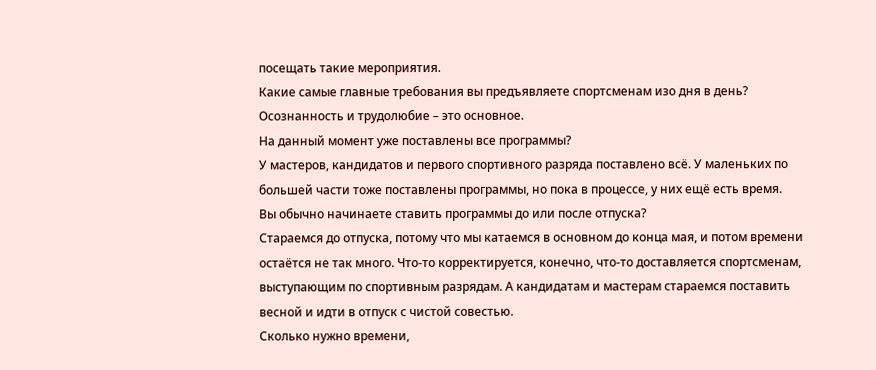посещать такие мероприятия.
Какие самые главные требования вы предъявляете спортсменам изо дня в день?
Осознанность и трудолюбие – это основное.
На данный момент уже поставлены все программы?
У мастеров, кандидатов и первого спортивного разряда поставлено всё. У маленьких по большей части тоже поставлены программы, но пока в процессе, у них ещё есть время.
Вы обычно начинаете ставить программы до или после отпуска?
Стараемся до отпуска, потому что мы катаемся в основном до конца мая, и потом времени остаётся не так много. Что-то корректируется, конечно, что-то доставляется спортсменам, выступающим по спортивным разрядам. А кандидатам и мастерам стараемся поставить весной и идти в отпуск с чистой совестью.
Сколько нужно времени,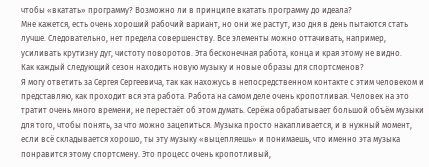чтобы «вкатать» программу? Возможно ли в принципе вкатать программу до идеала?
Мне кажется, есть очень хороший рабочий вариант, но они же растут, изо дня в день пытаются стать лучше. Следовательно, нет предела совершенству. Все элементы можно оттачивать, например, усиливать крутизну дуг, чистоту поворотов. Эта бесконечная работа, конца и края этому не видно.
Как каждый следующий сезон находить новую музыку и новые образы для спортсменов?
Я могу ответить за Сергея Сергеевича, так как нахожусь в непосредственном контакте с этим человеком и представляю, как проходит вся эта работа. Работа на самом деле очень кропотливая. Человек на это тратит очень много времени, не перестаёт об этом думать. Серёжа обрабатывает большой объём музыки для того, чтобы понять, за что можно зацепиться. Музыка просто накапливается, и в нужный момент, если всё складывается хорошо, ты эту музыку «выцепляешь» и понимаешь, что именно эта музыка понравится этому спортсмену. Это процесс очень кропотливый,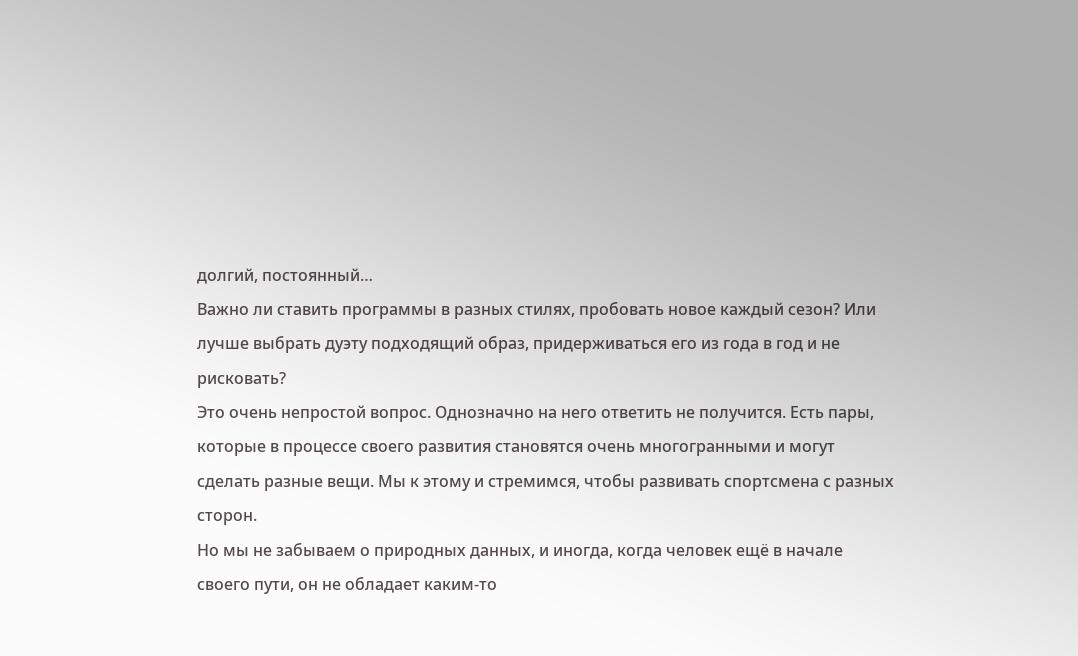долгий, постоянный…
Важно ли ставить программы в разных стилях, пробовать новое каждый сезон? Или лучше выбрать дуэту подходящий образ, придерживаться его из года в год и не рисковать?
Это очень непростой вопрос. Однозначно на него ответить не получится. Есть пары, которые в процессе своего развития становятся очень многогранными и могут сделать разные вещи. Мы к этому и стремимся, чтобы развивать спортсмена с разных сторон.
Но мы не забываем о природных данных, и иногда, когда человек ещё в начале своего пути, он не обладает каким-то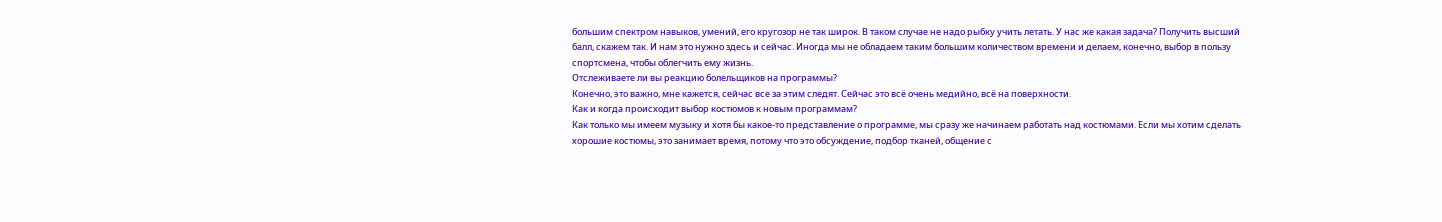большим спектром навыков, умений, его кругозор не так широк. В таком случае не надо рыбку учить летать. У нас же какая задача? Получить высший балл, скажем так. И нам это нужно здесь и сейчас. Иногда мы не обладаем таким большим количеством времени и делаем, конечно, выбор в пользу спортсмена, чтобы облегчить ему жизнь.
Отслеживаете ли вы реакцию болельщиков на программы?
Конечно, это важно, мне кажется, сейчас все за этим следят. Сейчас это всё очень медийно, всё на поверхности.
Как и когда происходит выбор костюмов к новым программам?
Как только мы имеем музыку и хотя бы какое-то представление о программе, мы сразу же начинаем работать над костюмами. Если мы хотим сделать хорошие костюмы, это занимает время, потому что это обсуждение, подбор тканей, общение с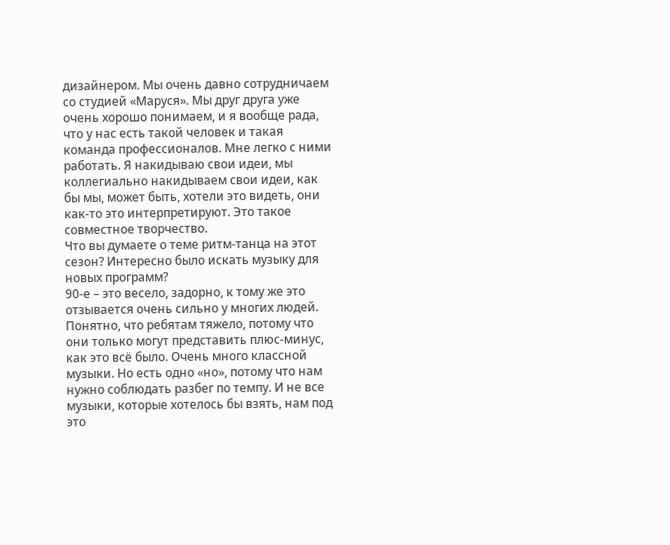дизайнером. Мы очень давно сотрудничаем со студией «Маруся». Мы друг друга уже очень хорошо понимаем, и я вообще рада, что у нас есть такой человек и такая команда профессионалов. Мне легко с ними работать. Я накидываю свои идеи, мы коллегиально накидываем свои идеи, как бы мы, может быть, хотели это видеть, они как-то это интерпретируют. Это такое совместное творчество.
Что вы думаете о теме ритм-танца на этот сезон? Интересно было искать музыку для новых программ?
90-е – это весело, задорно, к тому же это отзывается очень сильно у многих людей. Понятно, что ребятам тяжело, потому что они только могут представить плюс-минус, как это всё было. Очень много классной музыки. Но есть одно «но», потому что нам нужно соблюдать разбег по темпу. И не все музыки, которые хотелось бы взять, нам под это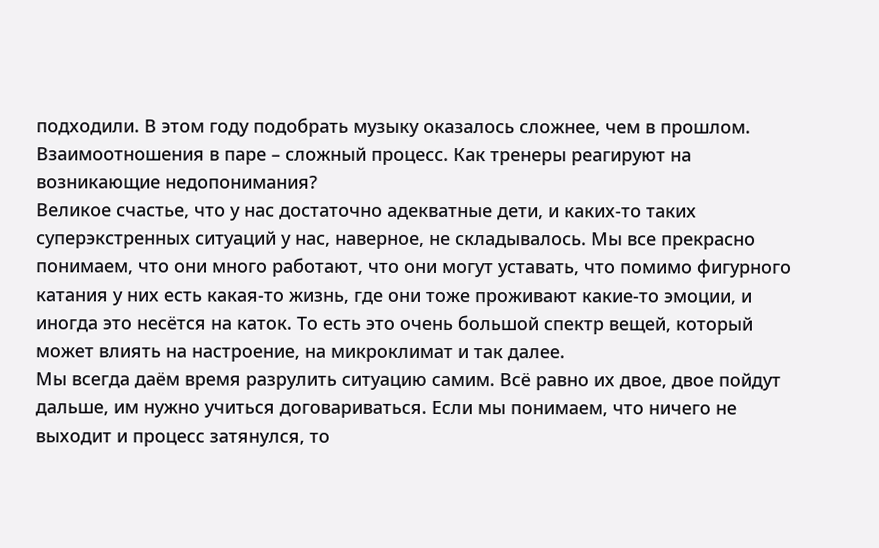подходили. В этом году подобрать музыку оказалось сложнее, чем в прошлом.
Взаимоотношения в паре – сложный процесс. Как тренеры реагируют на возникающие недопонимания?
Великое счастье, что у нас достаточно адекватные дети, и каких-то таких суперэкстренных ситуаций у нас, наверное, не складывалось. Мы все прекрасно понимаем, что они много работают, что они могут уставать, что помимо фигурного катания у них есть какая-то жизнь, где они тоже проживают какие-то эмоции, и иногда это несётся на каток. То есть это очень большой спектр вещей, который может влиять на настроение, на микроклимат и так далее.
Мы всегда даём время разрулить ситуацию самим. Всё равно их двое, двое пойдут дальше, им нужно учиться договариваться. Если мы понимаем, что ничего не выходит и процесс затянулся, то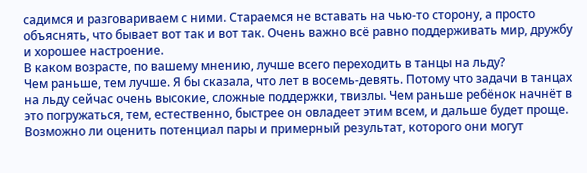садимся и разговариваем с ними. Стараемся не вставать на чью-то сторону, а просто объяснять, что бывает вот так и вот так. Очень важно всё равно поддерживать мир, дружбу и хорошее настроение.
В каком возрасте, по вашему мнению, лучше всего переходить в танцы на льду?
Чем раньше, тем лучше. Я бы сказала, что лет в восемь-девять. Потому что задачи в танцах на льду сейчас очень высокие, сложные поддержки, твизлы. Чем раньше ребёнок начнёт в это погружаться, тем, естественно, быстрее он овладеет этим всем, и дальше будет проще.
Возможно ли оценить потенциал пары и примерный результат, которого они могут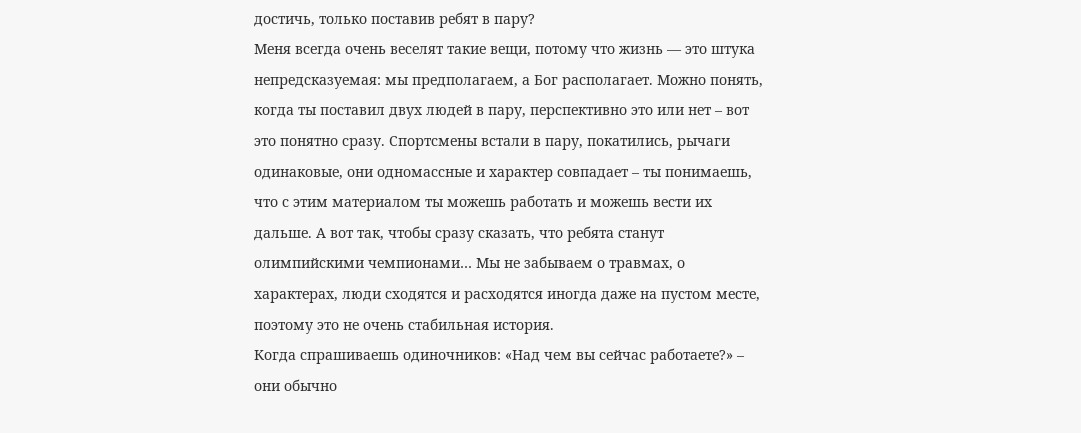достичь, только поставив ребят в пару?
Меня всегда очень веселят такие вещи, потому что жизнь — это штука непредсказуемая: мы предполагаем, а Бог располагает. Можно понять, когда ты поставил двух людей в пару, перспективно это или нет – вот это понятно сразу. Спортсмены встали в пару, покатились, рычаги одинаковые, они одномассные и характер совпадает – ты понимаешь, что с этим материалом ты можешь работать и можешь вести их дальше. А вот так, чтобы сразу сказать, что ребята станут олимпийскими чемпионами… Мы не забываем о травмах, о характерах, люди сходятся и расходятся иногда даже на пустом месте, поэтому это не очень стабильная история.
Когда спрашиваешь одиночников: «Над чем вы сейчас работаете?» – они обычно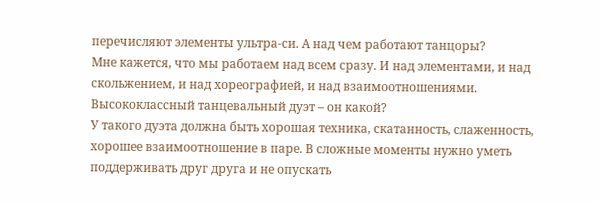перечисляют элементы ультра-си. А над чем работают танцоры?
Мне кажется, что мы работаем над всем сразу. И над элементами, и над скольжением, и над хореографией, и над взаимоотношениями.
Высококлассный танцевальный дуэт – он какой?
У такого дуэта должна быть хорошая техника, скатанность, слаженность, хорошее взаимоотношение в паре. В сложные моменты нужно уметь поддерживать друг друга и не опускать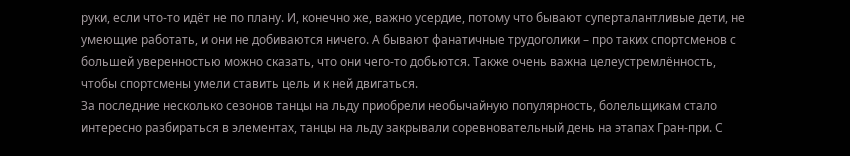руки, если что-то идёт не по плану. И, конечно же, важно усердие, потому что бывают суперталантливые дети, не умеющие работать, и они не добиваются ничего. А бывают фанатичные трудоголики – про таких спортсменов с большей уверенностью можно сказать, что они чего-то добьются. Также очень важна целеустремлённость, чтобы спортсмены умели ставить цель и к ней двигаться.
За последние несколько сезонов танцы на льду приобрели необычайную популярность, болельщикам стало интересно разбираться в элементах, танцы на льду закрывали соревновательный день на этапах Гран-при. С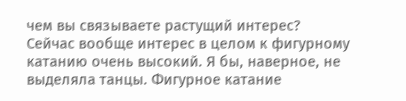чем вы связываете растущий интерес?
Сейчас вообще интерес в целом к фигурному катанию очень высокий. Я бы, наверное, не выделяла танцы. Фигурное катание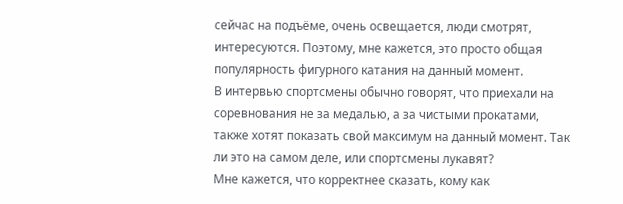сейчас на подъёме, очень освещается, люди смотрят, интересуются. Поэтому, мне кажется, это просто общая популярность фигурного катания на данный момент.
В интервью спортсмены обычно говорят, что приехали на соревнования не за медалью, а за чистыми прокатами, также хотят показать свой максимум на данный момент. Так ли это на самом деле, или спортсмены лукавят?
Мне кажется, что корректнее сказать, кому как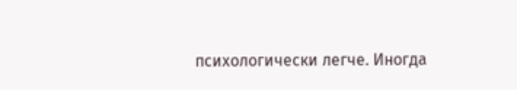психологически легче. Иногда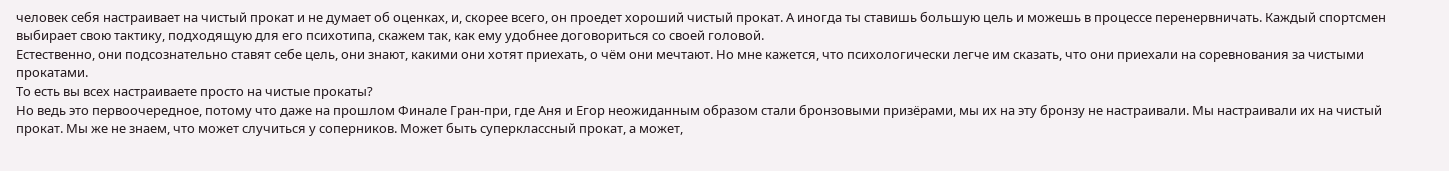человек себя настраивает на чистый прокат и не думает об оценках, и, скорее всего, он проедет хороший чистый прокат. А иногда ты ставишь большую цель и можешь в процессе перенервничать. Каждый спортсмен выбирает свою тактику, подходящую для его психотипа, скажем так, как ему удобнее договориться со своей головой.
Естественно, они подсознательно ставят себе цель, они знают, какими они хотят приехать, о чём они мечтают. Но мне кажется, что психологически легче им сказать, что они приехали на соревнования за чистыми прокатами.
То есть вы всех настраиваете просто на чистые прокаты?
Но ведь это первоочередное, потому что даже на прошлом Финале Гран-при, где Аня и Егор неожиданным образом стали бронзовыми призёрами, мы их на эту бронзу не настраивали. Мы настраивали их на чистый прокат. Мы же не знаем, что может случиться у соперников. Может быть суперклассный прокат, а может,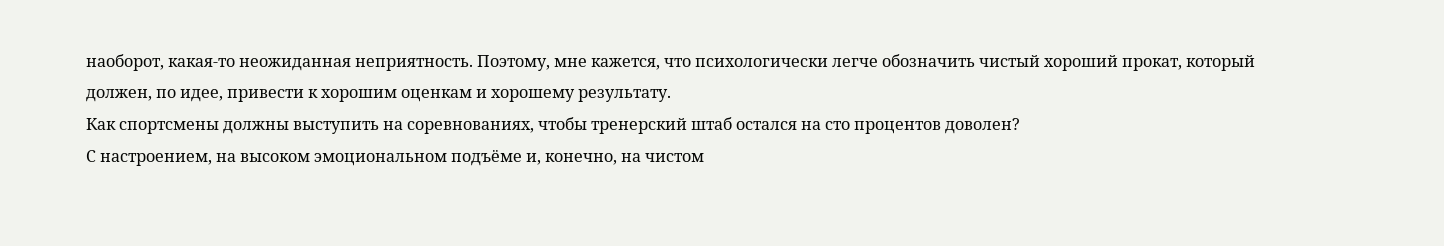наоборот, какая-то неожиданная неприятность. Поэтому, мне кажется, что психологически легче обозначить чистый хороший прокат, который должен, по идее, привести к хорошим оценкам и хорошему результату.
Как спортсмены должны выступить на соревнованиях, чтобы тренерский штаб остался на сто процентов доволен?
С настроением, на высоком эмоциональном подъёме и, конечно, на чистом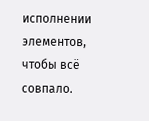исполнении элементов, чтобы всё совпало.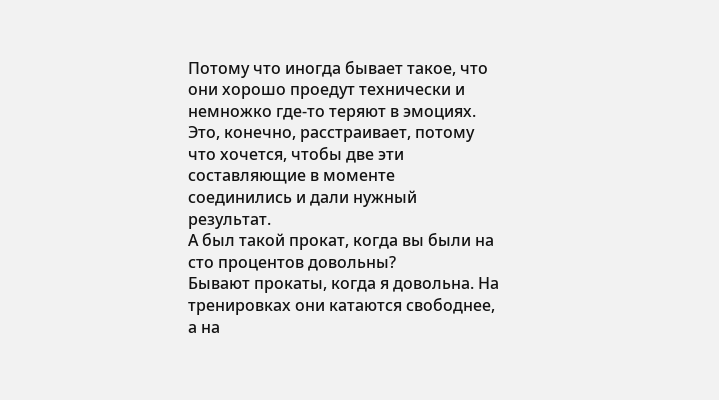Потому что иногда бывает такое, что они хорошо проедут технически и немножко где-то теряют в эмоциях. Это, конечно, расстраивает, потому что хочется, чтобы две эти составляющие в моменте соединились и дали нужный результат.
А был такой прокат, когда вы были на сто процентов довольны?
Бывают прокаты, когда я довольна. На тренировках они катаются свободнее, а на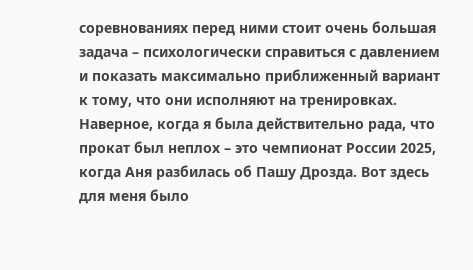соревнованиях перед ними стоит очень большая задача – психологически справиться с давлением и показать максимально приближенный вариант к тому, что они исполняют на тренировках.
Наверное, когда я была действительно рада, что прокат был неплох – это чемпионат России 2025, когда Аня разбилась об Пашу Дрозда. Вот здесь для меня было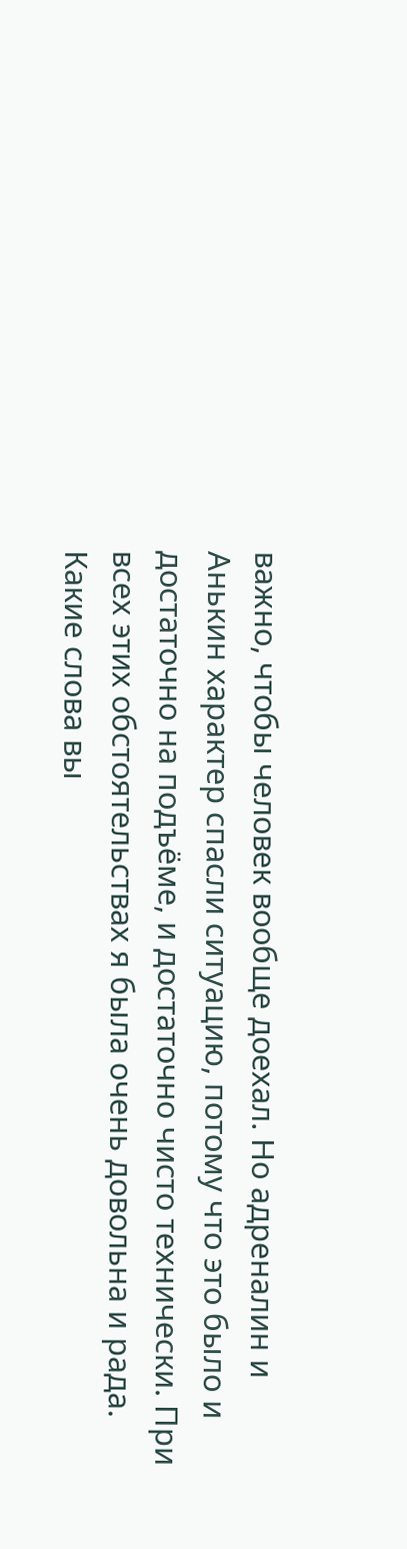важно, чтобы человек вообще доехал. Но адреналин и Анькин характер спасли ситуацию, потому что это было и достаточно на подъёме, и достаточно чисто технически. При всех этих обстоятельствах я была очень довольна и рада.
Какие слова вы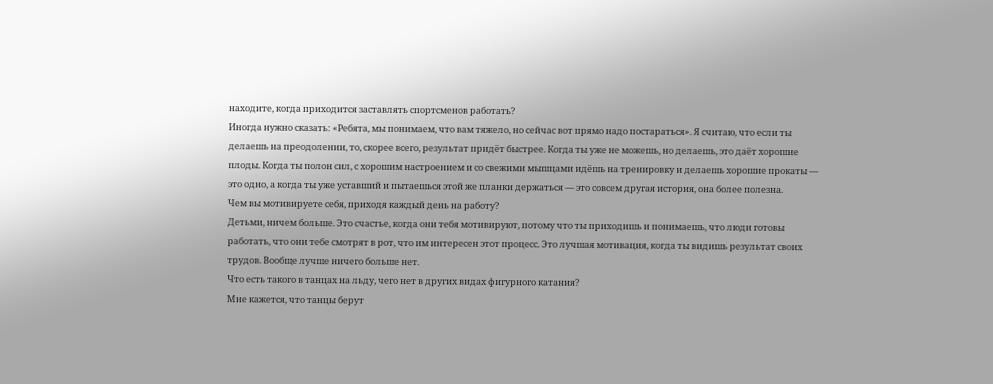находите, когда приходится заставлять спортсменов работать?
Иногда нужно сказать: «Ребята, мы понимаем, что вам тяжело, но сейчас вот прямо надо постараться». Я считаю, что если ты делаешь на преодолении, то, скорее всего, результат придёт быстрее. Когда ты уже не можешь, но делаешь, это даёт хорошие плоды. Когда ты полон сил, с хорошим настроением и со свежими мышцами идёшь на тренировку и делаешь хорошие прокаты — это одно, а когда ты уже уставший и пытаешься этой же планки держаться — это совсем другая история, она более полезна.
Чем вы мотивируете себя, приходя каждый день на работу?
Детьми, ничем больше. Это счастье, когда они тебя мотивируют, потому что ты приходишь и понимаешь, что люди готовы работать, что они тебе смотрят в рот, что им интересен этот процесс. Это лучшая мотивация, когда ты видишь результат своих трудов. Вообще лучше ничего больше нет.
Что есть такого в танцах на льду, чего нет в других видах фигурного катания?
Мне кажется, что танцы берут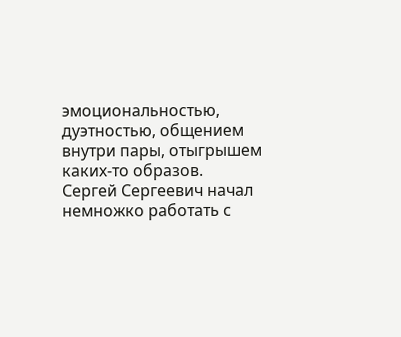эмоциональностью, дуэтностью, общением внутри пары, отыгрышем каких-то образов.
Сергей Сергеевич начал немножко работать с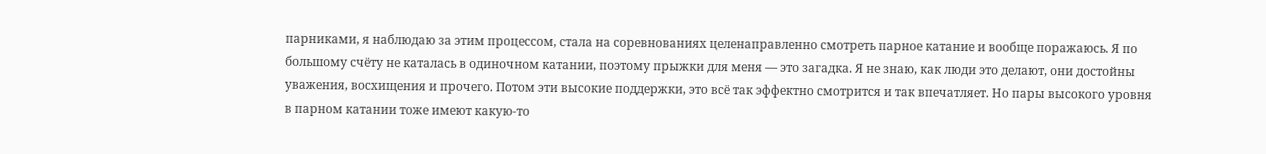парниками, я наблюдаю за этим процессом, стала на соревнованиях целенаправленно смотреть парное катание и вообще поражаюсь. Я по большому счёту не каталась в одиночном катании, поэтому прыжки для меня — это загадка. Я не знаю, как люди это делают, они достойны уважения, восхищения и прочего. Потом эти высокие поддержки, это всё так эффектно смотрится и так впечатляет. Но пары высокого уровня в парном катании тоже имеют какую-то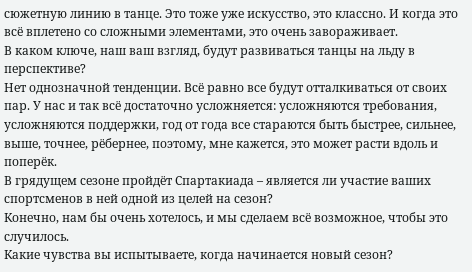сюжетную линию в танце. Это тоже уже искусство, это классно. И когда это всё вплетено со сложными элементами, это очень завораживает.
В каком ключе, наш ваш взгляд, будут развиваться танцы на льду в перспективе?
Нет однозначной тенденции. Всё равно все будут отталкиваться от своих пар. У нас и так всё достаточно усложняется: усложняются требования, усложняются поддержки, год от года все стараются быть быстрее, сильнее, выше, точнее, рёбернее, поэтому, мне кажется, это может расти вдоль и поперёк.
В грядущем сезоне пройдёт Спартакиада – является ли участие ваших спортсменов в ней одной из целей на сезон?
Конечно, нам бы очень хотелось, и мы сделаем всё возможное, чтобы это случилось.
Какие чувства вы испытываете, когда начинается новый сезон?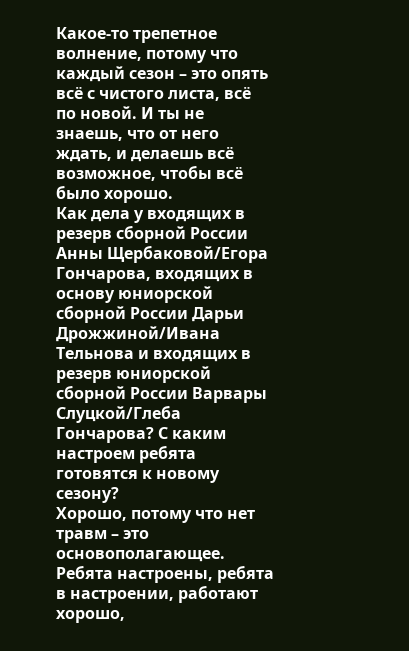Какое-то трепетное волнение, потому что каждый сезон – это опять всё с чистого листа, всё по новой. И ты не знаешь, что от него ждать, и делаешь всё возможное, чтобы всё было хорошо.
Как дела у входящих в резерв сборной России Анны Щербаковой/Егора Гончарова, входящих в основу юниорской сборной России Дарьи Дрожжиной/Ивана Тельнова и входящих в резерв юниорской сборной России Варвары Слуцкой/Глеба Гончарова? С каким настроем ребята готовятся к новому сезону?
Хорошо, потому что нет травм – это основополагающее. Ребята настроены, ребята в настроении, работают хорошо,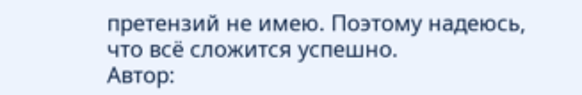претензий не имею. Поэтому надеюсь, что всё сложится успешно.
Автор: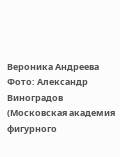Вероника Андреева
Фото: Александр Виноградов
(Московская академия фигурного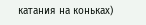катания на коньках)